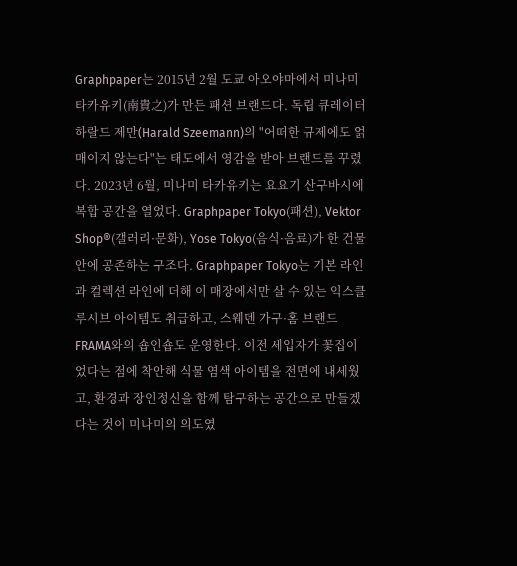Graphpaper는 2015년 2월 도쿄 아오야마에서 미나미 타카유키(南貴之)가 만든 패션 브랜드다. 독립 큐레이터 하랄드 제만(Harald Szeemann)의 "어떠한 규제에도 얽매이지 않는다"는 태도에서 영감을 받아 브랜드를 꾸렸다. 2023년 6월, 미나미 타카유키는 요요기 산구바시에 복합 공간을 열었다. Graphpaper Tokyo(패션), Vektor Shop®(갤러리·문화), Yose Tokyo(음식·음료)가 한 건물 안에 공존하는 구조다. Graphpaper Tokyo는 기본 라인과 컬렉션 라인에 더해 이 매장에서만 살 수 있는 익스클루시브 아이템도 취급하고, 스웨덴 가구·홈 브랜드 FRAMA와의 숍인숍도 운영한다. 이전 세입자가 꽃집이었다는 점에 착안해 식물 염색 아이템을 전면에 내세웠고, 환경과 장인정신을 함께 탐구하는 공간으로 만들겠다는 것이 미나미의 의도였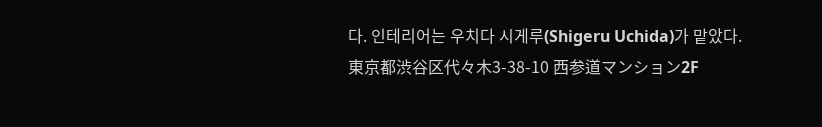다. 인테리어는 우치다 시게루(Shigeru Uchida)가 맡았다.
東京都渋谷区代々木3-38-10 西参道マンション2F